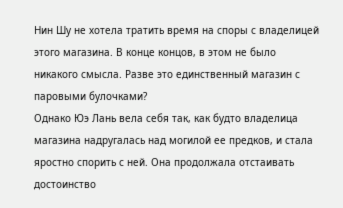Нин Шу не хотела тратить время на споры с владелицей этого магазина. В конце концов, в этом не было никакого смысла. Разве это единственный магазин с паровыми булочками?
Однако Юэ Лань вела себя так, как будто владелица магазина надругалась над могилой ее предков, и стала яростно спорить с ней. Она продолжала отстаивать достоинство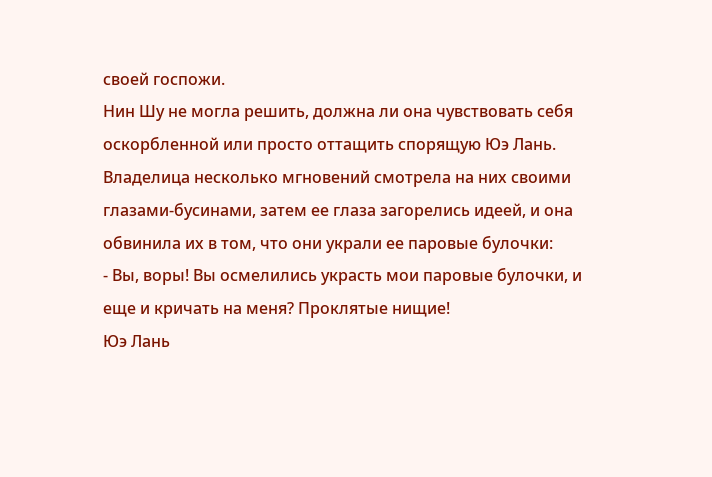своей госпожи.
Нин Шу не могла решить, должна ли она чувствовать себя оскорбленной или просто оттащить спорящую Юэ Лань.
Владелица несколько мгновений смотрела на них своими глазами-бусинами, затем ее глаза загорелись идеей, и она обвинила их в том, что они украли ее паровые булочки:
- Вы, воры! Вы осмелились украсть мои паровые булочки, и еще и кричать на меня? Проклятые нищие!
Юэ Лань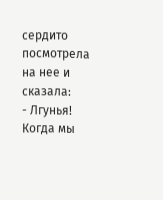сердито посмотрела на нее и сказала:
- Лгунья! Когда мы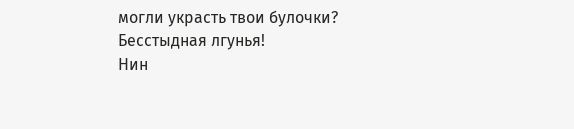могли украсть твои булочки? Бесстыдная лгунья!
Нин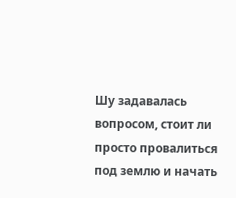Шу задавалась вопросом, стоит ли просто провалиться под землю и начать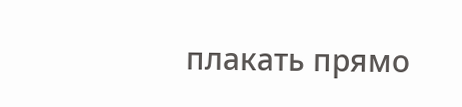плакать прямо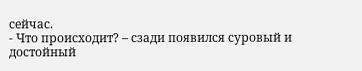сейчас.
- Что происходит? – сзади появился суровый и достойный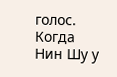голос. Когда Нин Шу у